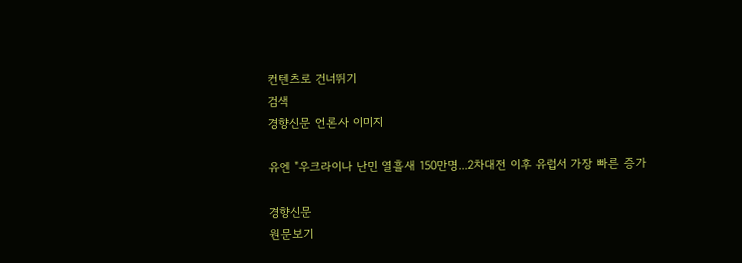컨텐츠로 건너뛰기
검색
경향신문 언론사 이미지

유엔 "우크라이나 난민 열흘새 150만명...2차대전 이후 유럽서 가장 빠른 증가

경향신문
원문보기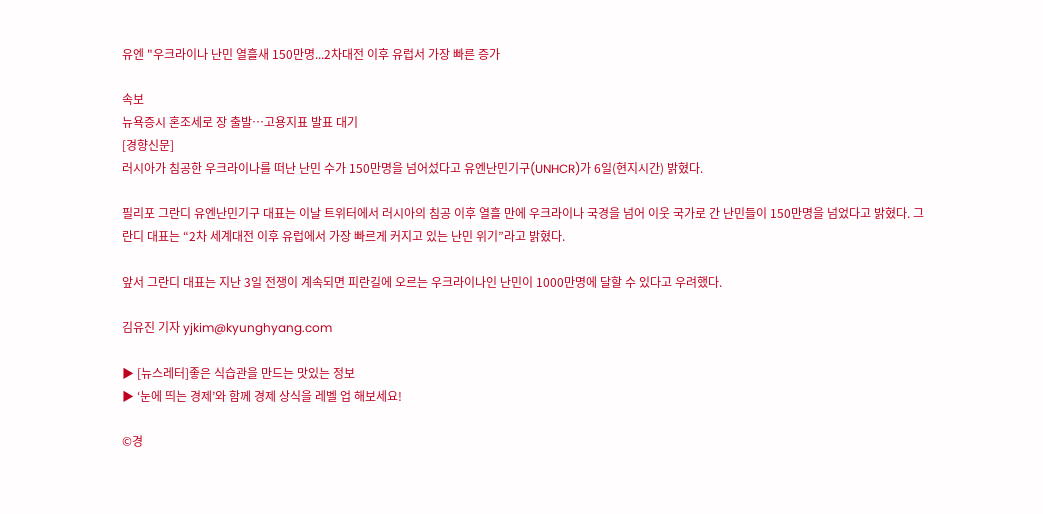유엔 "우크라이나 난민 열흘새 150만명...2차대전 이후 유럽서 가장 빠른 증가

속보
뉴욕증시 혼조세로 장 출발…고용지표 발표 대기
[경향신문]
러시아가 침공한 우크라이나를 떠난 난민 수가 150만명을 넘어섰다고 유엔난민기구(UNHCR)가 6일(현지시간) 밝혔다.

필리포 그란디 유엔난민기구 대표는 이날 트위터에서 러시아의 침공 이후 열흘 만에 우크라이나 국경을 넘어 이웃 국가로 간 난민들이 150만명을 넘었다고 밝혔다. 그란디 대표는 “2차 세계대전 이후 유럽에서 가장 빠르게 커지고 있는 난민 위기”라고 밝혔다.

앞서 그란디 대표는 지난 3일 전쟁이 계속되면 피란길에 오르는 우크라이나인 난민이 1000만명에 달할 수 있다고 우려했다.

김유진 기자 yjkim@kyunghyang.com

▶ [뉴스레터]좋은 식습관을 만드는 맛있는 정보
▶ ‘눈에 띄는 경제’와 함께 경제 상식을 레벨 업 해보세요!

©경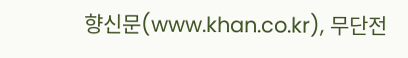향신문(www.khan.co.kr), 무단전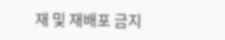재 및 재배포 금지